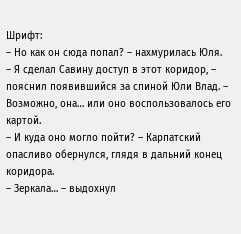Шрифт:
– Но как он сюда попал? – нахмурилась Юля.
– Я сделал Савину доступ в этот коридор, – пояснил появившийся за спиной Юли Влад. – Возможно, она… или оно воспользовалось его картой.
– И куда оно могло пойти? – Карпатский опасливо обернулся, глядя в дальний конец коридора.
– Зеркала… – выдохнул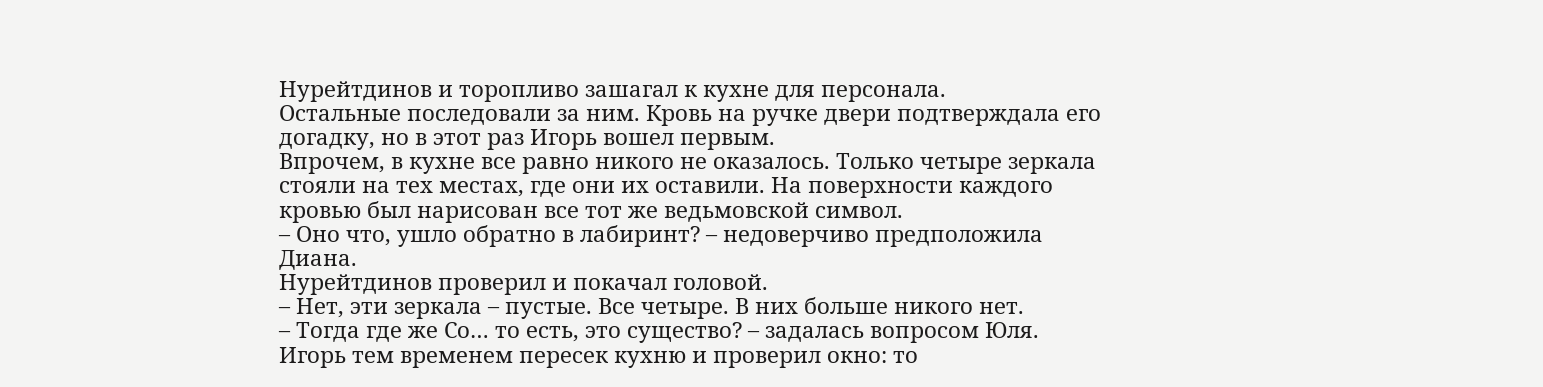Нурейтдинов и торопливо зашагал к кухне для персонала.
Остальные последовали за ним. Кровь на ручке двери подтверждала его догадку, но в этот раз Игорь вошел первым.
Впрочем, в кухне все равно никого не оказалось. Только четыре зеркала стояли на тех местах, где они их оставили. На поверхности каждого кровью был нарисован все тот же ведьмовской символ.
– Оно что, ушло обратно в лабиринт? – недоверчиво предположила Диана.
Нурейтдинов проверил и покачал головой.
– Нет, эти зеркала – пустые. Все четыре. В них больше никого нет.
– Тогда где же Со… то есть, это существо? – задалась вопросом Юля.
Игорь тем временем пересек кухню и проверил окно: то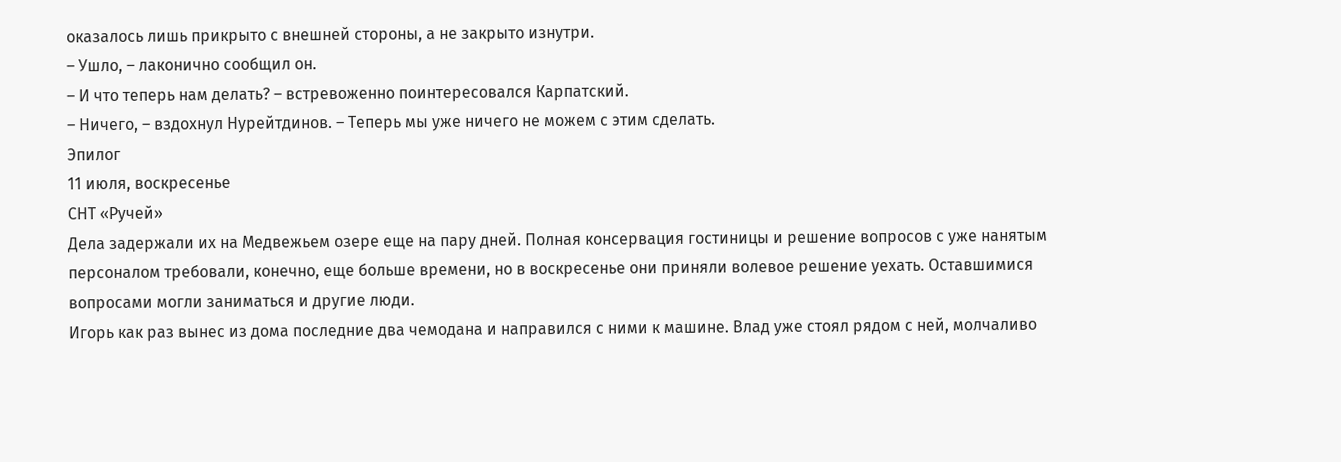оказалось лишь прикрыто с внешней стороны, а не закрыто изнутри.
– Ушло, – лаконично сообщил он.
– И что теперь нам делать? – встревоженно поинтересовался Карпатский.
– Ничего, – вздохнул Нурейтдинов. – Теперь мы уже ничего не можем с этим сделать.
Эпилог
11 июля, воскресенье
СНТ «Ручей»
Дела задержали их на Медвежьем озере еще на пару дней. Полная консервация гостиницы и решение вопросов с уже нанятым персоналом требовали, конечно, еще больше времени, но в воскресенье они приняли волевое решение уехать. Оставшимися вопросами могли заниматься и другие люди.
Игорь как раз вынес из дома последние два чемодана и направился с ними к машине. Влад уже стоял рядом с ней, молчаливо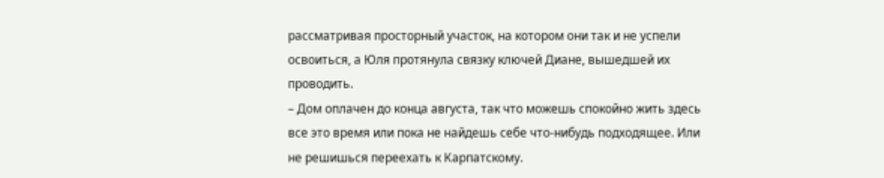рассматривая просторный участок, на котором они так и не успели освоиться, а Юля протянула связку ключей Диане, вышедшей их проводить.
– Дом оплачен до конца августа, так что можешь спокойно жить здесь все это время или пока не найдешь себе что-нибудь подходящее. Или не решишься переехать к Карпатскому.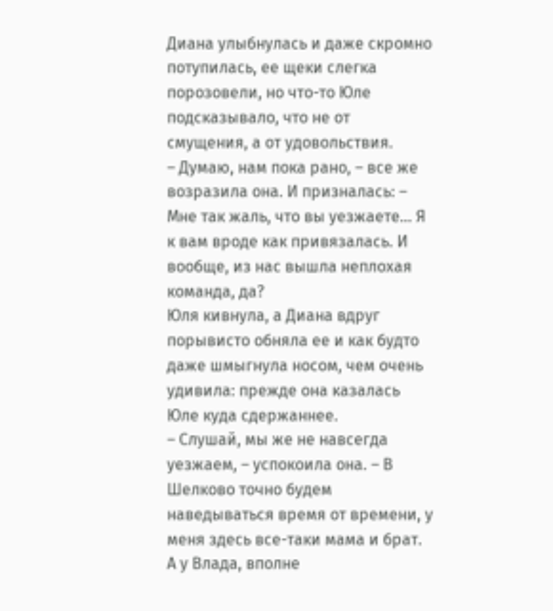Диана улыбнулась и даже скромно потупилась, ее щеки слегка порозовели, но что-то Юле подсказывало, что не от смущения, а от удовольствия.
– Думаю, нам пока рано, – все же возразила она. И призналась: – Мне так жаль, что вы уезжаете… Я к вам вроде как привязалась. И вообще, из нас вышла неплохая команда, да?
Юля кивнула, а Диана вдруг порывисто обняла ее и как будто даже шмыгнула носом, чем очень удивила: прежде она казалась Юле куда сдержаннее.
– Слушай, мы же не навсегда уезжаем, – успокоила она. – В Шелково точно будем наведываться время от времени, у меня здесь все-таки мама и брат. А у Влада, вполне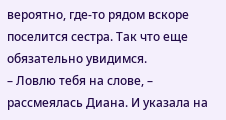вероятно, где-то рядом вскоре поселится сестра. Так что еще обязательно увидимся.
– Ловлю тебя на слове, – рассмеялась Диана. И указала на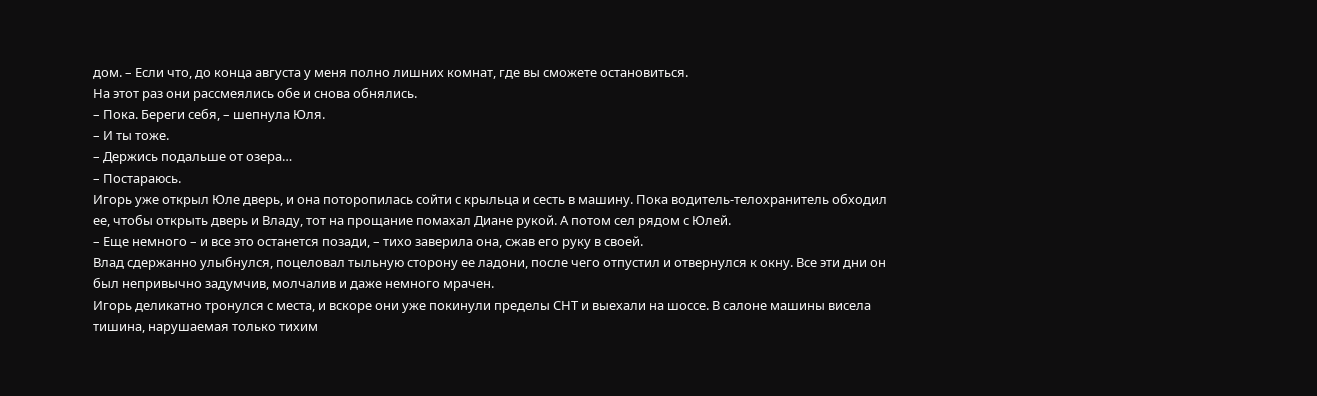дом. – Если что, до конца августа у меня полно лишних комнат, где вы сможете остановиться.
На этот раз они рассмеялись обе и снова обнялись.
– Пока. Береги себя, – шепнула Юля.
– И ты тоже.
– Держись подальше от озера…
– Постараюсь.
Игорь уже открыл Юле дверь, и она поторопилась сойти с крыльца и сесть в машину. Пока водитель-телохранитель обходил ее, чтобы открыть дверь и Владу, тот на прощание помахал Диане рукой. А потом сел рядом с Юлей.
– Еще немного – и все это останется позади, – тихо заверила она, сжав его руку в своей.
Влад сдержанно улыбнулся, поцеловал тыльную сторону ее ладони, после чего отпустил и отвернулся к окну. Все эти дни он был непривычно задумчив, молчалив и даже немного мрачен.
Игорь деликатно тронулся с места, и вскоре они уже покинули пределы СНТ и выехали на шоссе. В салоне машины висела тишина, нарушаемая только тихим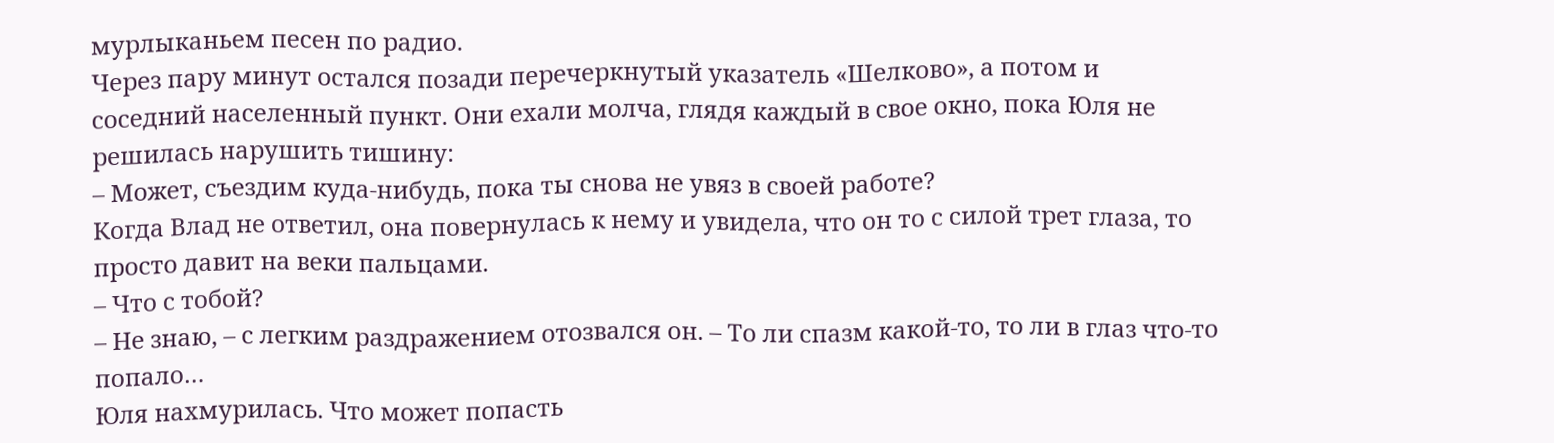мурлыканьем песен по радио.
Через пару минут остался позади перечеркнутый указатель «Шелково», а потом и соседний населенный пункт. Они ехали молча, глядя каждый в свое окно, пока Юля не решилась нарушить тишину:
– Может, съездим куда-нибудь, пока ты снова не увяз в своей работе?
Когда Влад не ответил, она повернулась к нему и увидела, что он то с силой трет глаза, то просто давит на веки пальцами.
– Что с тобой?
– Не знаю, – с легким раздражением отозвался он. – То ли спазм какой-то, то ли в глаз что-то попало…
Юля нахмурилась. Что может попасть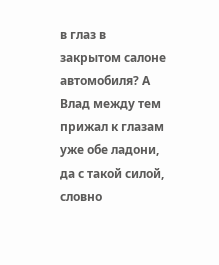в глаз в закрытом салоне автомобиля? А Влад между тем прижал к глазам уже обе ладони, да с такой силой, словно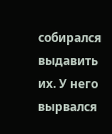собирался выдавить их. У него вырвался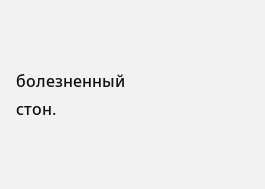болезненный стон.